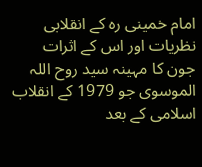امام خمینی رہ کے انقلابی نظریات اور اس کے اثرات
جون کا مہینہ سید روح اللہ الموسوی جو 1979 کے انقلاب اسلامی کے بعد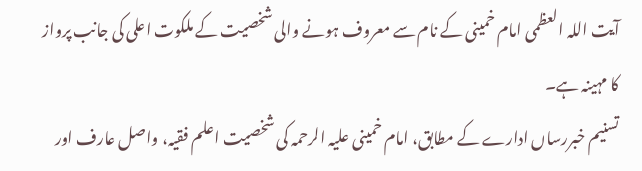آیت اللہ العظمی امام خمینی کے نام سے معروف ہونے والی شخصیت کے ملکوت اعلی کی جانب پرواز کا مہینہ ہے۔
تسنیم خبررساں ادارے کے مطابق، امام خمینی علیہ الرحمہ کی شخصیت اعلم فقیہ، واصل عارف اور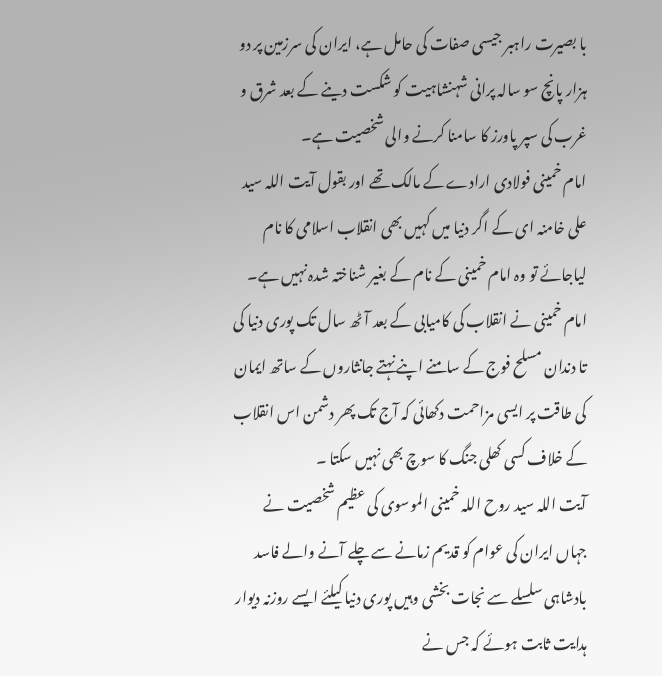با بصیرت راہبر جیسی صفات کی حامل ہے، ایران کی سرزمین پر دو ہزار پانچ سو سالہ پرانی شہنشاہیت کو شکست دینے کے بعد شرق و غرب کی سپر پاورز کا سامنا کرنے والی شخصیت ہے۔
امام خمینی فولادی ارادے کے مالک تھے اور بقول آیت اللہ سید علی خامنہ ای کے اگر دنیا میں کہیں بھی انقلاب اسلامی کا نام لیاجائے تو وہ امام خمینی کے نام کے بغیر شناختہ شدہ نہیں ہے۔
امام خمینی نے انقلاب کی کامیابی کے بعد آٹھ سال تک پوری دنیا کی تا دندان مسلح فوج کے سامنے اپنے نہتے جانثاروں کے ساتھ ایمان کی طاقت پر ایسی مزاحمت دکھائی کہ آج تک پھر دشمن اس انقلاب کے خلاف کسی کھلی جنگ کا سوچ بھی نہیں سکتا ۔
آیت اللہ سید روح اللہ خمینی الموسوی کی عظیم شخصیت نے جہاں ایران کی عوام کو قدیم زمانے سے چلے آنے والے فاسد بادشاہی سلسلے سے نجات بخشی وہیں پوری دنیا کیلئے ایسے روزنہ دیوار ہدایت ثابت ہوئے کہ جس نے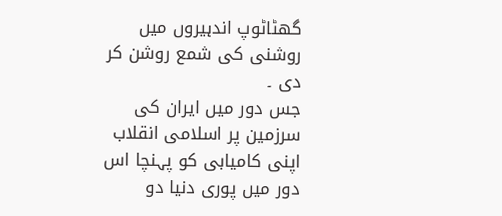گھٹاٹوپ اندہیروں میں روشنی کی شمع روشن کر دی ۔
جس دور میں ایران کی سرزمین پر اسلامی انقلاب اپنی کامیابی کو پہنچا اس دور میں پوری دنیا دو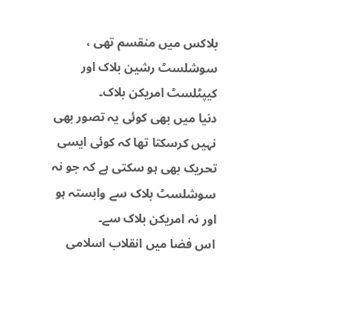بلاکس میں منقسم تھی ، سوشلسٹ رشین بلاک اور کیپٹلسٹ امریکن بلاک۔
دنیا میں بھی کوئی یہ تصور بھی نہیں کرسکتا تھا کہ کوئی ایسی تحریک بھی ہو سکتی ہے کہ جو نہ سوشلسٹ بلاک سے وابستہ ہو اور نہ امریکن بلاک سے۔
اس فضا میں انقلاب اسلامی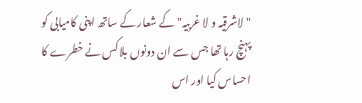"لاشرقیہ و لا غربیہ" کے شعار کے ساتھ اپنی کامیابی کو پہنچ رہا تھا جس سے ان دونوں بلاکس نے خطرے کا احساس کیا اور اس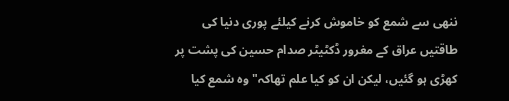ننھی سے شمع کو خاموش کرنے کیلئے پوری دنیا کی طاقتیں عراق کے مغرور ڈکٹیٹر صدام حسین کی پشت پر کھڑی ہو گئیں، لیکن ان کو کیا علم تھاکہ" وہ شمع کیا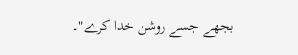بجھے جسے روشن خدا کرے"۔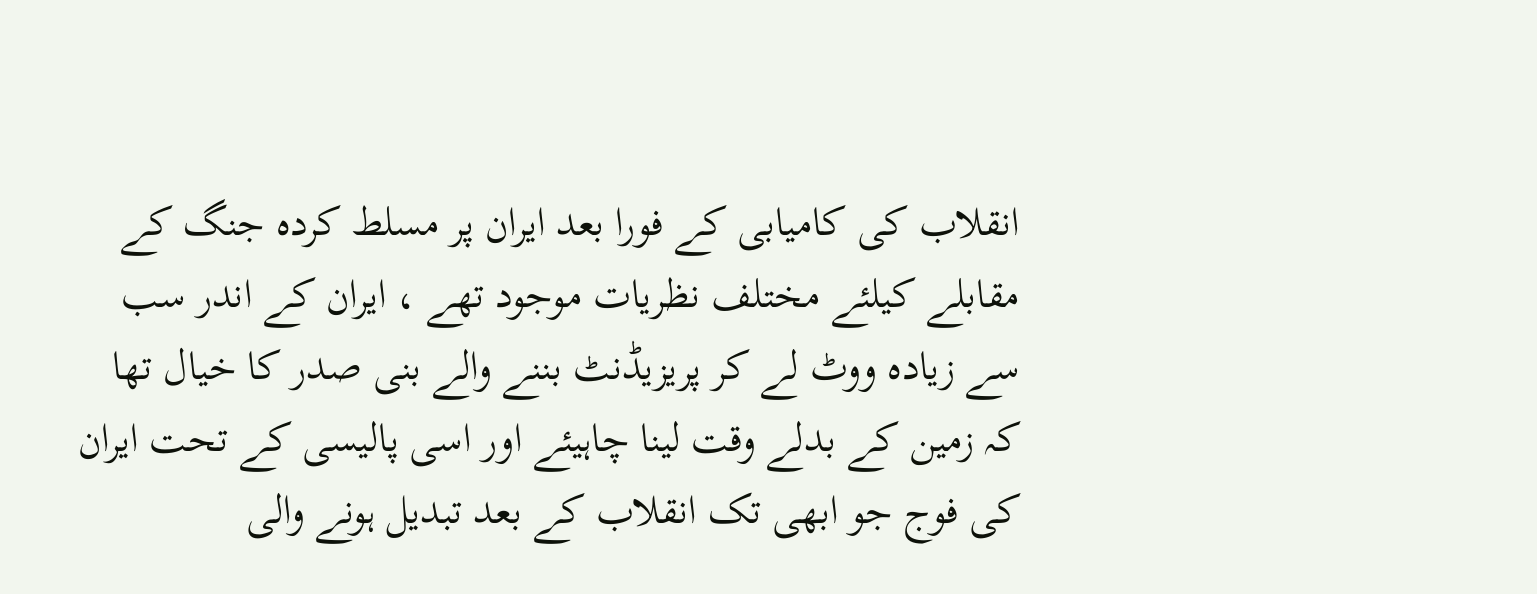انقلاب کی کامیابی کے فورا بعد ایران پر مسلط کردہ جنگ کے مقابلے کیلئے مختلف نظریات موجود تھے ، ایران کے اندر سب سے زیادہ ووٹ لے کر پریزیڈنٹ بننے والے بنی صدر کا خیال تھا کہ زمین کے بدلے وقت لینا چاہیئے اور اسی پالیسی کے تحت ایران کی فوج جو ابھی تک انقلاب کے بعد تبدیل ہونے والی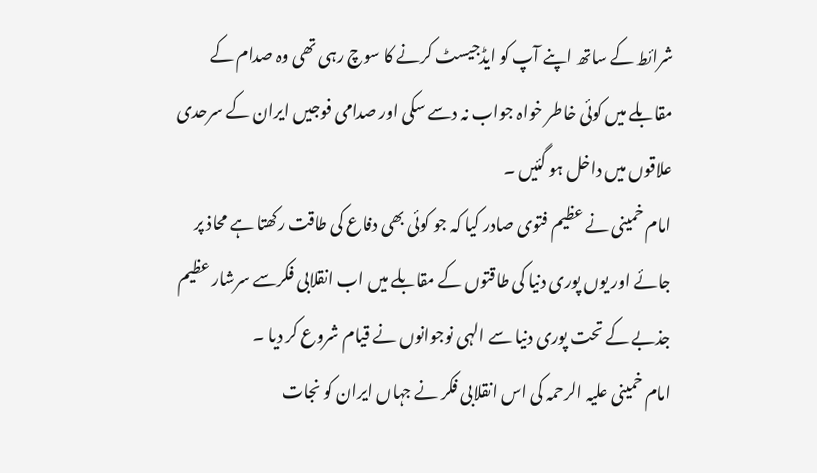شرائط کے ساتھ اپنے آپ کو ایڈجیسٹ کرنے کا سوچ رہی تھی وہ صدام کے مقابلے میں کوئی خاطر خواہ جواب نہ دسے سکی اور صدامی فوجیں ایران کے سرحدی علاقوں میں داخل ہو گئیں ۔
امام خمینی نے عظیم فتوی صادر کیا کہ جو کوئی بھی دفاع کی طاقت رکھتا ہے محاذ پر جائے اور یوں پوری دنیا کی طاقتوں کے مقابلے میں اب انقلابی فکرسے سرشار عظیم جذبے کے تحت پوری دنیا سے الہی نوجوانوں نے قیام شروع کر دیا ۔
امام خمینی علیہ الرحمہ کی اس انقلابی فکر نے جہاں ایران کو نجات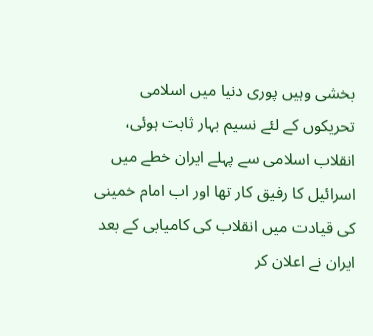بخشی وہیں پوری دنیا میں اسلامی تحریکوں کے لئے نسیم بہار ثابت ہوئی، انقلاب اسلامی سے پہلے ایران خطے میں اسرائیل کا رفیق کار تھا اور اب امام خمینی کی قیادت میں انقلاب کی کامیابی کے بعد ایران نے اعلان کر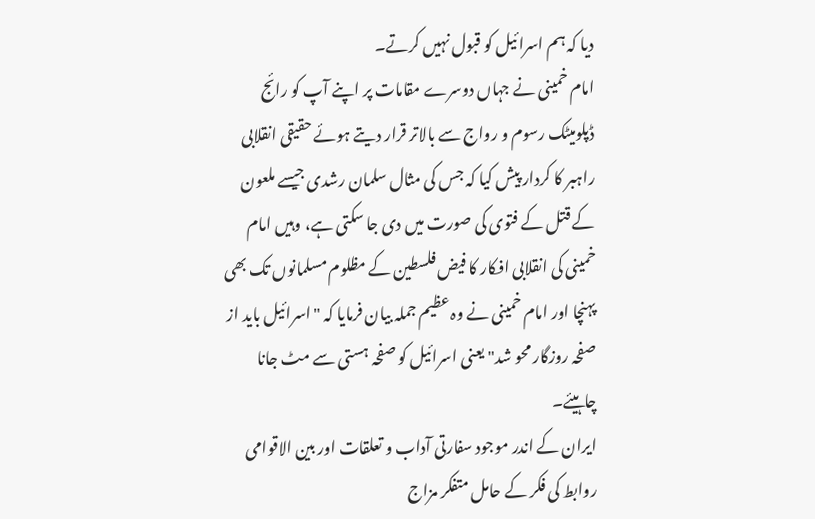دیا کہ ہم اسرائیل کو قبول نہیں کرتے۔
امام خمینی نے جہاں دوسرے مقامات پر اپنے آپ کو رائج ڈپلومیٹک رسوم و رواج سے بالاتر قرار دیتے ہوئے حقیقی انقلابی راہبر کا کردار پیش کیا کہ جس کی مثال سلمان رشدی جیسے ملعون کے قتل کے فتوی کی صورت میں دی جا سکتی ہے، وہیں امام خمینی کی انقلابی افکار کا فیض فلسطین کے مظلوم مسلمانوں تک بھی پہنچا اور امام خمینی نے وہ عظیم جملہ بیان فرمایا کہ "اسرائیل باید از صفحہ روزگار محو شد" یعنی اسرائیل کو صفحہ ہستی سے مٹ جانا چاہیئے۔
ایران کے اندر موجود سفارتی آداب و تعلقات اور بین الاقوامی روابط کی فکر کے حامل متفکر مزاج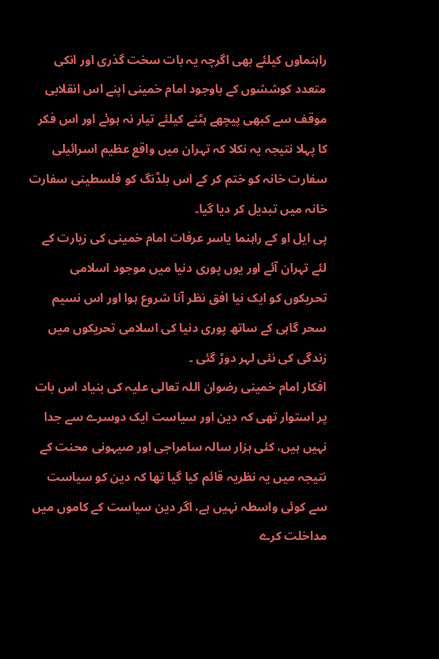راہنماوں کیلئے بھی اگرچہ یہ بات سخت گذری اور انکی متعدد کوششوں کے باوجود امام خمینی اپنے اس انقلابی موقف سے کبھی پیچھے ہٹنے کیلئے تیار نہ ہوئے اور اس فکر کا پہلا نتیجہ یہ نکلا کہ تہران میں واقع عظیم اسرائیلی سفارت خانہ کو ختم کر کے اس بلڈنگ کو فلسطینی سفارت خانہ میں تبدیل کر دیا گیا۔
پی ایل او کے راہنما یاسر عرفات امام خمینی کی زیارت کے لئے تہران آئے اور یوں پوری دنیا میں موجود اسلامی تحریکوں کو ایک نیا افق نظر آنا شروع ہوا اور اس نسیم سحر گاہی کے ساتھ پوری دنیا کی اسلامی تحریکوں میں زندگی کی نئی لہر دوڑ گئی ۔
افکار امام خمینی رضوان اللہ تعالی علیہ کی بنیاد اس بات پر استوار تھی کہ دین اور سیاست ایک دوسرے سے جدا نہیں ہیں، کئی ہزار سالہ سامراجی اور صیہونی محنت کے نتیجہ میں یہ نظریہ قائم کیا گیا تھا کہ دین کو سیاست سے کوئی واسطہ نہیں ہے، اگر دین سیاست کے کاموں میں مداخلت کرے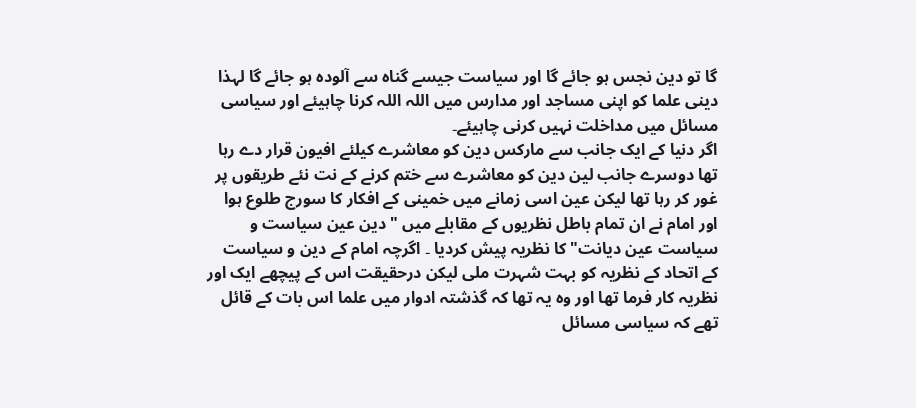گا تو دین نجس ہو جائے گا اور سیاست جیسے گناہ سے آلودہ ہو جائے گا لہذا دینی علما کو اپنی مساجد اور مدارس میں اللہ اللہ کرنا چاہیئے اور سیاسی مسائل میں مداخلت نہیں کرنی چاہیئے۔
اگر دنیا کے ایک جانب سے مارکس دین کو معاشرے کیلئے افیون قرار دے رہا تھا دوسرے جانب لین دین کو معاشرے سے ختم کرنے کے نت نئے طریقوں پر غور کر رہا تھا لیکن عین اسی زمانے میں خمینی کے افکار کا سورج طلوع ہوا اور امام نے ان تمام باطل نظریوں کے مقابلے میں "دین عین سیاست و سیاست عین دیانت" کا نظریہ پیش کردیا ۔ اگرچہ امام کے دین و سیاست کے اتحاد کے نظریہ کو بہت شہرت ملی لیکن درحقیقت اس کے پیچھے ایک اور نظریہ کار فرما تھا اور وہ یہ تھا کہ گذشتہ ادوار میں علما اس بات کے قائل تھے کہ سیاسی مسائل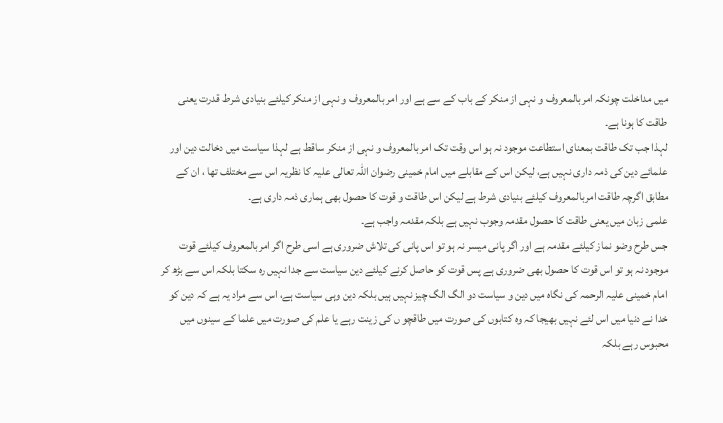میں مداخلت چونکہ امربالمعروف و نہی از منکر کے باب کے سے ہے اور امر بالمعروف و نہی از منکر کیلئے بنیادی شرط قدرت یعنی طاقت کا ہونا ہے۔
لہذا جب تک طاقت بمعنای استطاعت موجود نہ ہو اس وقت تک امر بالمعروف و نہی از منکر ساقط ہے لہذا سیاست میں دخالت دین اور علمائے دین کی ذمہ داری نہیں ہے، لیکن اس کے مقابلے میں امام خمینی رضوان اللہ تعالی علیہ کا نظریہ اس سے مختلف تھا ، ان کے مطابق اگرچہ طاقت امربالمعروف کیلئے بنیادی شرط ہے لیکن اس طاقت و قوت کا حصول بھی ہماری ذمہ داری ہے۔
علمی زبان میں یعنی طاقت کا حصول مقدمہ وجوب نہیں ہے بلکہ مقدمہ واجب ہے۔
جس طرح وضو نماز کیلئے مقدمہ ہے اور اگر پانی میسر نہ ہو تو اس پانی کی تلاش ضروری ہے اسی طرح اگر امربالمعروف کیلئے قوت موجود نہ ہو تو اس قوت کا حصول بھی ضروری ہے پس قوت کو حاصل کرنے کیلئے دین سیاست سے جدا نہیں رہ سکتا بلکہ اس سے بڑھ کر امام خمینی علیہ الرحمہ کی نگاہ میں دین و سیاست دو الگ الگ چیز نہیں ہیں بلکہ دین وہی سیاست ہے، اس سے مراد یہ ہے کہ دین کو خدا نے دنیا میں اس لئے نہیں بھیجا کہ وہ کتابوں کی صورت میں طاقچو ں کی زینت رہے یا علم کی صورت میں علما کے سینوں میں محبوس رہے بلکہ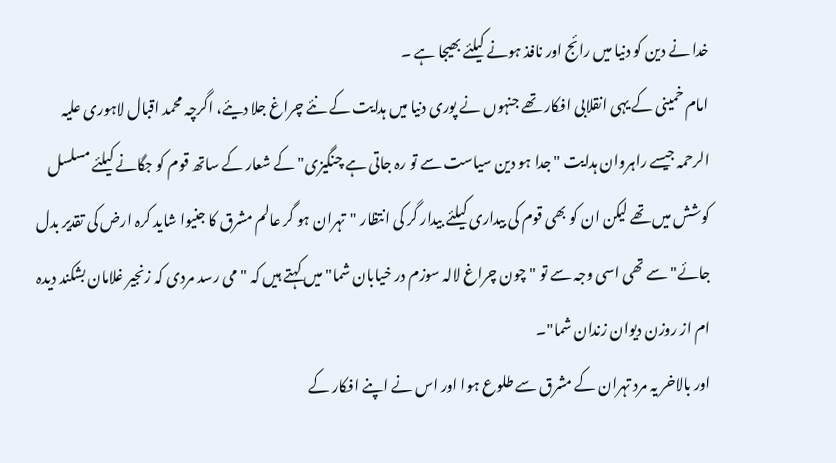خدا نے دین کو دنیا میں رائج اور نافذ ہونے کیلئے بھیجا ہے ۔
امام خمینی کے یہی انقلابی افکار تھے جنہوں نے پوری دنیا میں ہدایت کے نئے چراغ جلا دیئے، اگرچہ محمد اقبال لاہوری علیہ الرحمہ جیسے راہروان ہدایت "جدا ہو دین سیاست سے تو رہ جاتی ہے چنگیزی" کے شعار کے ساتھ قوم کو جگانے کیلئے مسلسل کوشش میں تھے لیکن ان کو بھی قوم کی بیداری کیلئے بیدار گر کی انتظار "تہران ہو گر عالم مشرق کا جنیوا شاید کرہ ارض کی تقدیر بدل جائے" سے تھی اسی وجہ سے تو " چون چراغ لالہ سوزم در خیابان شما" میں کہتے ہیں کہ "می رسد مردی کہ زنجیر غلامان بشکند دیدہ ام از روزن دیوان زندان شما"۔
اور بالاخر یہ مرد تہران کے مشرق سے طلوع ہوا اور اس نے اپنے افکار کے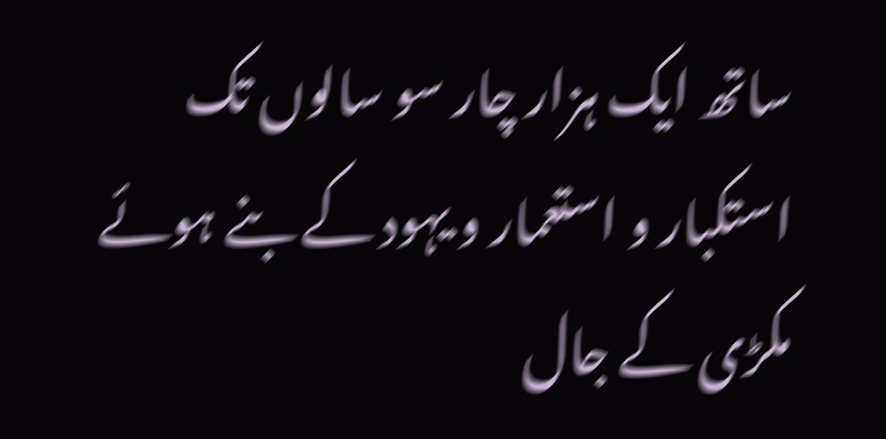ساتھ ایک ہزار چار سو سالوں تک استکبار و استعمار و یہود کے بنے ہوئے مکڑی کے جال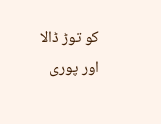کو توڑ ڈالا اور پوری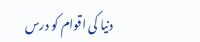دنیا کی اقوام کو درس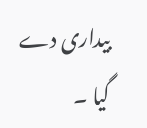بیداری دے گیا ۔